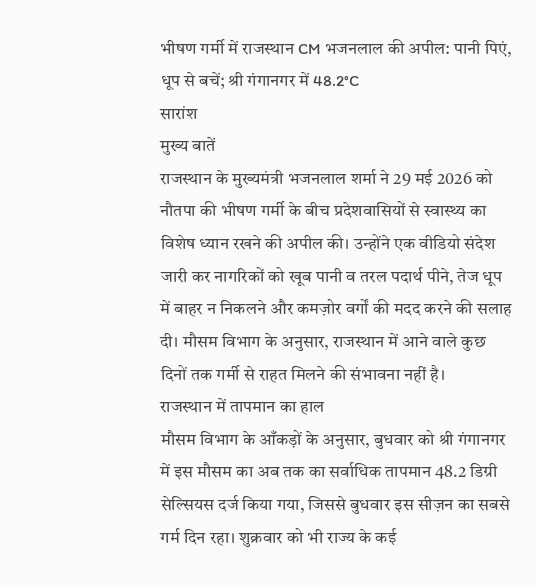भीषण गर्मी में राजस्थान CM भजनलाल की अपील: पानी पिएं, धूप से बचें; श्री गंगानगर में 48.2°C
सारांश
मुख्य बातें
राजस्थान के मुख्यमंत्री भजनलाल शर्मा ने 29 मई 2026 को नौतपा की भीषण गर्मी के बीच प्रदेशवासियों से स्वास्थ्य का विशेष ध्यान रखने की अपील की। उन्होंने एक वीडियो संदेश जारी कर नागरिकों को खूब पानी व तरल पदार्थ पीने, तेज धूप में बाहर न निकलने और कमज़ोर वर्गों की मदद करने की सलाह दी। मौसम विभाग के अनुसार, राजस्थान में आने वाले कुछ दिनों तक गर्मी से राहत मिलने की संभावना नहीं है।
राजस्थान में तापमान का हाल
मौसम विभाग के आँकड़ों के अनुसार, बुधवार को श्री गंगानगर में इस मौसम का अब तक का सर्वाधिक तापमान 48.2 डिग्री सेल्सियस दर्ज किया गया, जिससे बुधवार इस सीज़न का सबसे गर्म दिन रहा। शुक्रवार को भी राज्य के कई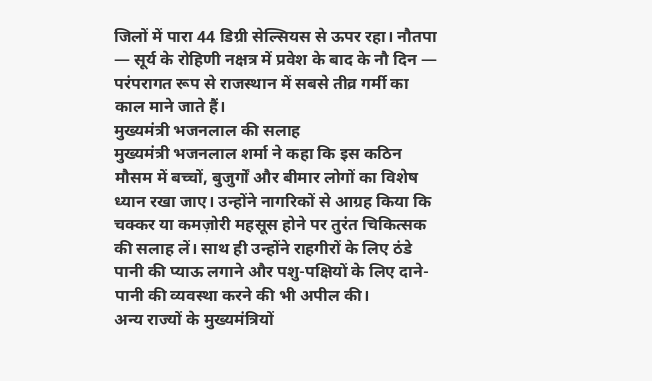जिलों में पारा 44 डिग्री सेल्सियस से ऊपर रहा। नौतपा — सूर्य के रोहिणी नक्षत्र में प्रवेश के बाद के नौ दिन — परंपरागत रूप से राजस्थान में सबसे तीव्र गर्मी का काल माने जाते हैं।
मुख्यमंत्री भजनलाल की सलाह
मुख्यमंत्री भजनलाल शर्मा ने कहा कि इस कठिन मौसम में बच्चों, बुजुर्गों और बीमार लोगों का विशेष ध्यान रखा जाए। उन्होंने नागरिकों से आग्रह किया कि चक्कर या कमज़ोरी महसूस होने पर तुरंत चिकित्सक की सलाह लें। साथ ही उन्होंने राहगीरों के लिए ठंडे पानी की प्याऊ लगाने और पशु-पक्षियों के लिए दाने-पानी की व्यवस्था करने की भी अपील की।
अन्य राज्यों के मुख्यमंत्रियों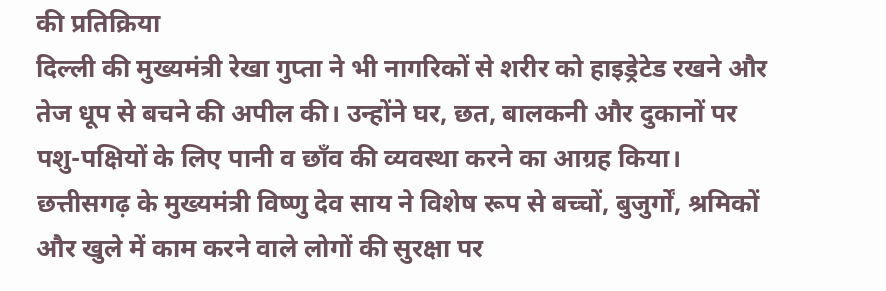की प्रतिक्रिया
दिल्ली की मुख्यमंत्री रेखा गुप्ता ने भी नागरिकों से शरीर को हाइड्रेटेड रखने और तेज धूप से बचने की अपील की। उन्होंने घर, छत, बालकनी और दुकानों पर पशु-पक्षियों के लिए पानी व छाँव की व्यवस्था करने का आग्रह किया।
छत्तीसगढ़ के मुख्यमंत्री विष्णु देव साय ने विशेष रूप से बच्चों, बुजुर्गों, श्रमिकों और खुले में काम करने वाले लोगों की सुरक्षा पर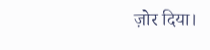ज़ोर दिया।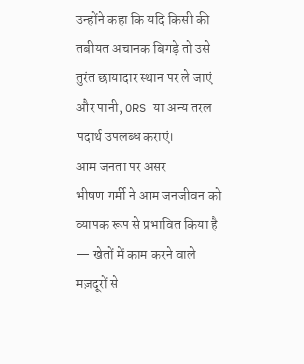उन्होंने कहा कि यदि किसी की तबीयत अचानक बिगड़े तो उसे तुरंत छायादार स्थान पर ले जाएं और पानी, ORS या अन्य तरल पदार्थ उपलब्ध कराएं।
आम जनता पर असर
भीषण गर्मी ने आम जनजीवन को व्यापक रूप से प्रभावित किया है — खेतों में काम करने वाले मज़दूरों से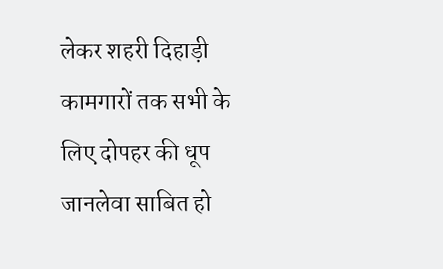लेकर शहरी दिहाड़ी कामगारों तक सभी के लिए दोपहर की धूप जानलेवा साबित हो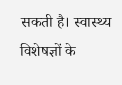सकती है। स्वास्थ्य विशेषज्ञों के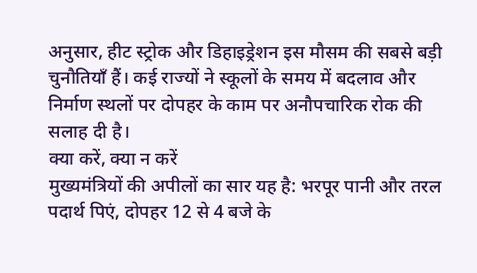अनुसार, हीट स्ट्रोक और डिहाइड्रेशन इस मौसम की सबसे बड़ी चुनौतियाँ हैं। कई राज्यों ने स्कूलों के समय में बदलाव और निर्माण स्थलों पर दोपहर के काम पर अनौपचारिक रोक की सलाह दी है।
क्या करें, क्या न करें
मुख्यमंत्रियों की अपीलों का सार यह है: भरपूर पानी और तरल पदार्थ पिएं, दोपहर 12 से 4 बजे के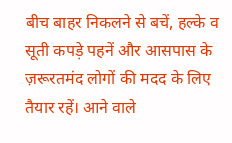बीच बाहर निकलने से बचें, हल्के व सूती कपड़े पहनें और आसपास के ज़रूरतमंद लोगों की मदद के लिए तैयार रहें। आने वाले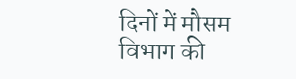दिनों में मौसम विभाग की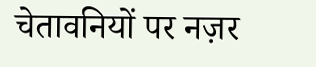चेतावनियों पर नज़र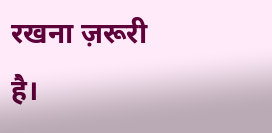रखना ज़रूरी है।